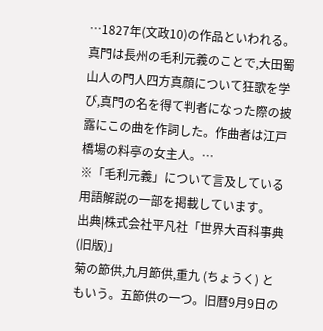…1827年(文政10)の作品といわれる。真門は長州の毛利元義のことで,大田蜀山人の門人四方真顔について狂歌を学び,真門の名を得て判者になった際の披露にこの曲を作詞した。作曲者は江戸橋場の料亭の女主人。…
※「毛利元義」について言及している用語解説の一部を掲載しています。
出典|株式会社平凡社「世界大百科事典(旧版)」
菊の節供,九月節供,重九 (ちょうく) ともいう。五節供の一つ。旧暦9月9日の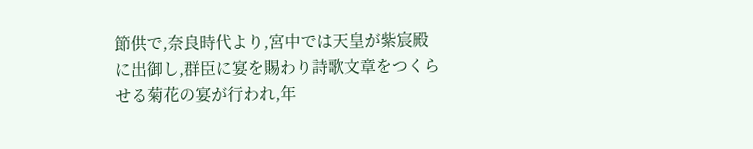節供で,奈良時代より,宮中では天皇が紫宸殿に出御し,群臣に宴を賜わり詩歌文章をつくらせる菊花の宴が行われ,年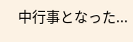中行事となった...